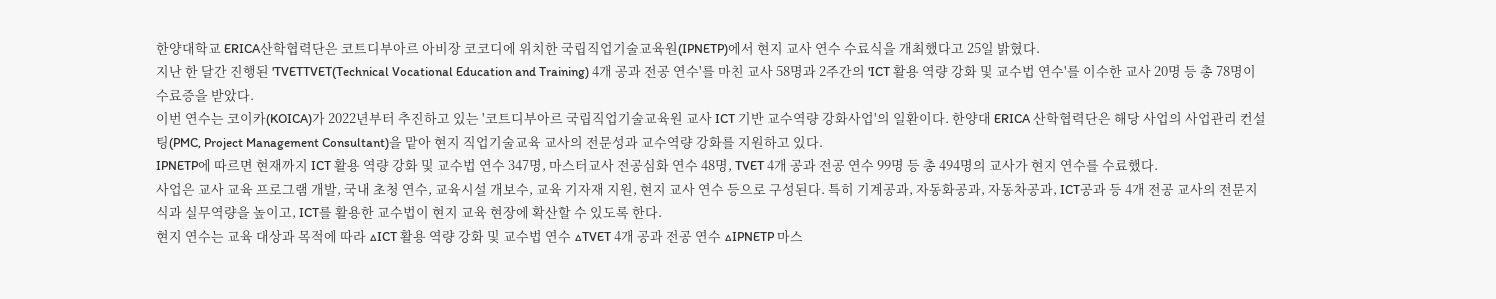한양대학교 ERICA산학협력단은 코트디부아르 아비장 코코디에 위치한 국립직업기술교육원(IPNETP)에서 현지 교사 연수 수료식을 개최했다고 25일 밝혔다.
지난 한 달간 진행된 'TVETTVET(Technical Vocational Education and Training) 4개 공과 전공 연수'를 마친 교사 58명과 2주간의 'ICT 활용 역량 강화 및 교수법 연수'를 이수한 교사 20명 등 총 78명이 수료증을 받았다.
이번 연수는 코이카(KOICA)가 2022년부터 추진하고 있는 '코트디부아르 국립직업기술교육원 교사 ICT 기반 교수역량 강화사업'의 일환이다. 한양대 ERICA 산학협력단은 해당 사업의 사업관리 컨설팅(PMC, Project Management Consultant)을 맡아 현지 직업기술교육 교사의 전문성과 교수역량 강화를 지원하고 있다.
IPNETP에 따르면 현재까지 ICT 활용 역량 강화 및 교수법 연수 347명, 마스터교사 전공심화 연수 48명, TVET 4개 공과 전공 연수 99명 등 총 494명의 교사가 현지 연수를 수료했다.
사업은 교사 교육 프로그램 개발, 국내 초청 연수, 교육시설 개보수, 교육 기자재 지원, 현지 교사 연수 등으로 구성된다. 특히 기계공과, 자동화공과, 자동차공과, ICT공과 등 4개 전공 교사의 전문지식과 실무역량을 높이고, ICT를 활용한 교수법이 현지 교육 현장에 확산할 수 있도록 한다.
현지 연수는 교육 대상과 목적에 따라 △ICT 활용 역량 강화 및 교수법 연수 △TVET 4개 공과 전공 연수 △IPNETP 마스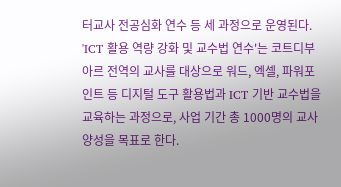터교사 전공심화 연수 등 세 과정으로 운영된다.
'ICT 활용 역량 강화 및 교수법 연수'는 코트디부아르 전역의 교사를 대상으로 워드, 엑셀, 파워포인트 등 디지털 도구 활용법과 ICT 기반 교수법을 교육하는 과정으로, 사업 기간 총 1000명의 교사 양성을 목표로 한다.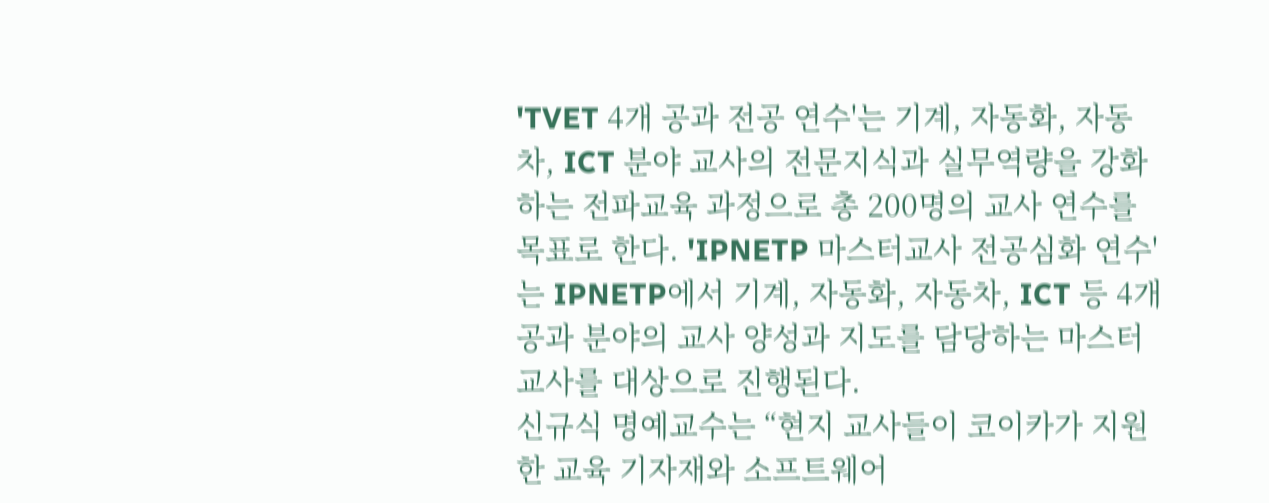'TVET 4개 공과 전공 연수'는 기계, 자동화, 자동차, ICT 분야 교사의 전문지식과 실무역량을 강화하는 전파교육 과정으로 총 200명의 교사 연수를 목표로 한다. 'IPNETP 마스터교사 전공심화 연수'는 IPNETP에서 기계, 자동화, 자동차, ICT 등 4개 공과 분야의 교사 양성과 지도를 담당하는 마스터교사를 대상으로 진행된다.
신규식 명예교수는 “현지 교사들이 코이카가 지원한 교육 기자재와 소프트웨어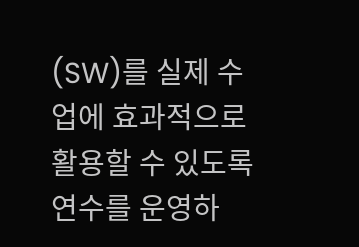(SW)를 실제 수업에 효과적으로 활용할 수 있도록 연수를 운영하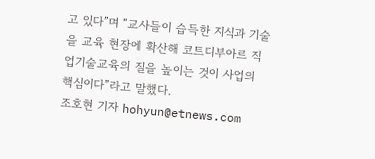고 있다”며 “교사들이 습득한 지식과 기술을 교육 현장에 확산해 코트디부아르 직업기술교육의 질을 높이는 것이 사업의 핵심이다”라고 말했다.
조호현 기자 hohyun@etnews.com